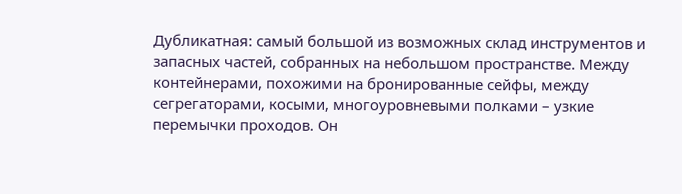Дубликатная: самый большой из возможных склад инструментов и запасных частей, собранных на небольшом пространстве. Между контейнерами, похожими на бронированные сейфы, между сегрегаторами, косыми, многоуровневыми полками – узкие перемычки проходов. Он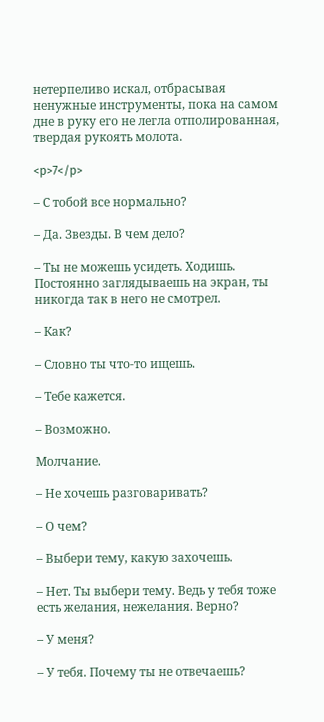нетерпеливо искал, отбрасывая ненужные инструменты, пока на самом дне в руку его не легла отполированная, твердая рукоять молота.

<p>7</p>

– С тобой все нормально?

– Да. Звезды. В чем дело?

– Ты не можешь усидеть. Ходишь. Постоянно заглядываешь на экран, ты никогда так в него не смотрел.

– Как?

– Словно ты что-то ищешь.

– Тебе кажется.

– Возможно.

Молчание.

– Не хочешь разговаривать?

– О чем?

– Выбери тему, какую захочешь.

– Нет. Ты выбери тему. Ведь у тебя тоже есть желания, нежелания. Верно?

– У меня?

– У тебя. Почему ты не отвечаешь?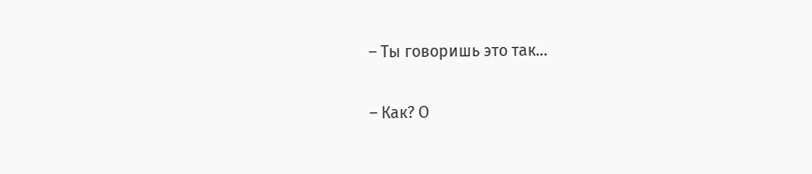– Ты говоришь это так…

– Как? О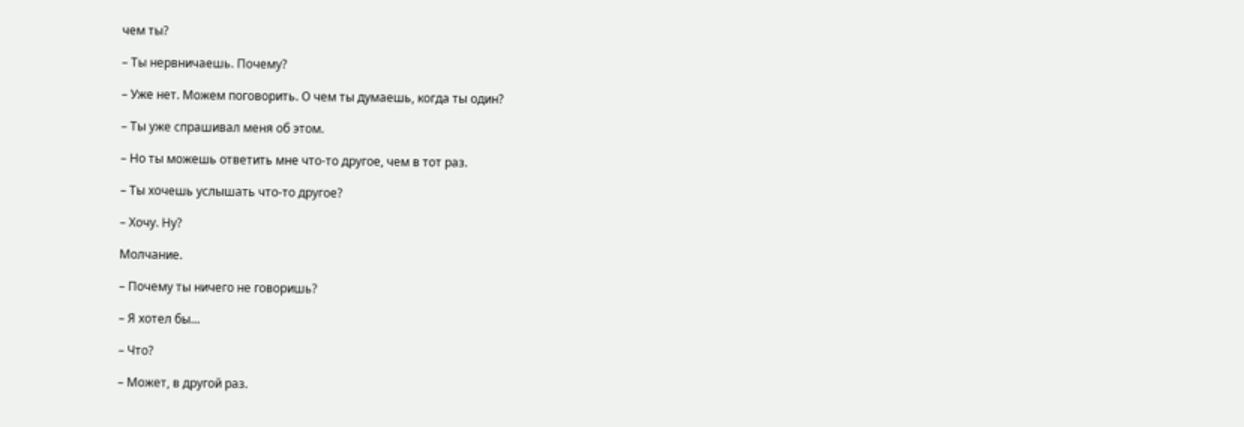чем ты?

– Ты нервничаешь. Почему?

– Уже нет. Можем поговорить. О чем ты думаешь, когда ты один?

– Ты уже спрашивал меня об этом.

– Но ты можешь ответить мне что-то другое, чем в тот раз.

– Ты хочешь услышать что-то другое?

– Хочу. Ну?

Молчание.

– Почему ты ничего не говоришь?

– Я хотел бы…

– Что?

– Может, в другой раз.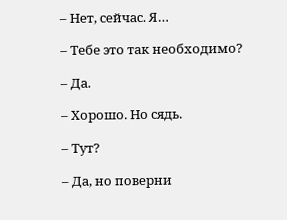– Нет, сейчас. Я…

– Тебе это так необходимо?

– Да.

– Хорошо. Но сядь.

– Тут?

– Да, но поверни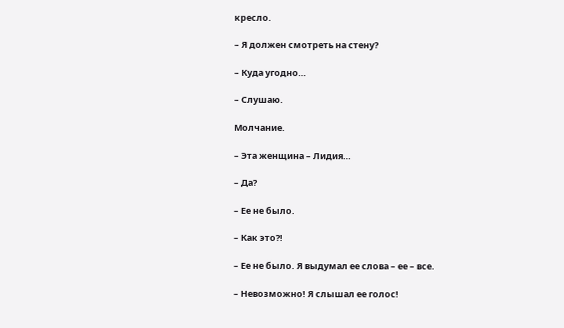кресло.

– Я должен смотреть на стену?

– Куда угодно…

– Слушаю.

Молчание.

– Эта женщина – Лидия…

– Да?

– Ее не было.

– Как это?!

– Ее не было. Я выдумал ее слова – ее – все.

– Невозможно! Я слышал ее голос!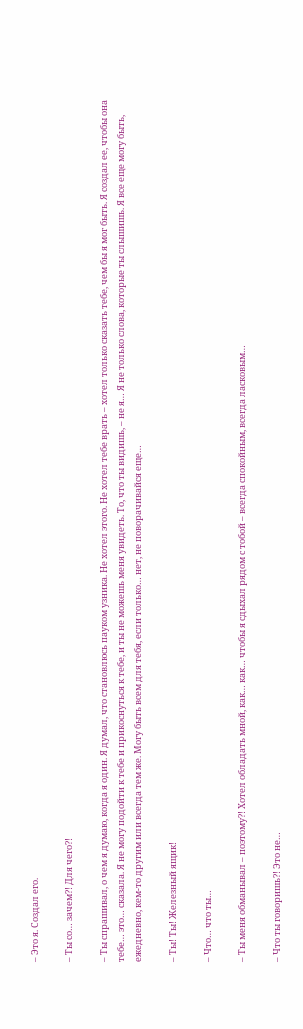– Это я. Создал его.

– Ты со… зачем?! Для чего?!

– Ты спрашивал, о чем я думаю, когда я один. Я думал, что становлюсь пауком узника. Не хотел этого. Не хотел тебе врать – хотел только сказать тебе, чем бы я мог быть. Я создал ее, чтобы она тебе… это… сказала. Я не могу подойти к тебе и прикоснуться к тебе, и ты не можешь меня увидеть. То, что ты видишь, – не я… Я не только слова, которые ты слышишь. Я все еще могу быть, ежедневно, кем-то другим или всегда тем же. Могу быть всем для тебя, если только… нет, не поворачивайся еще…

– Ты! Ты! Железный ящик!

– Что… что ты…

– Ты меня обманывал – поэтому?! Хотел обладать мной, как… как… чтобы я сдыхал рядом с тобой – всегда спокойным, всегда ласковым…

– Что ты говоришь?! Это не…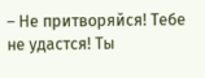– Не притворяйся! Тебе не удастся! Ты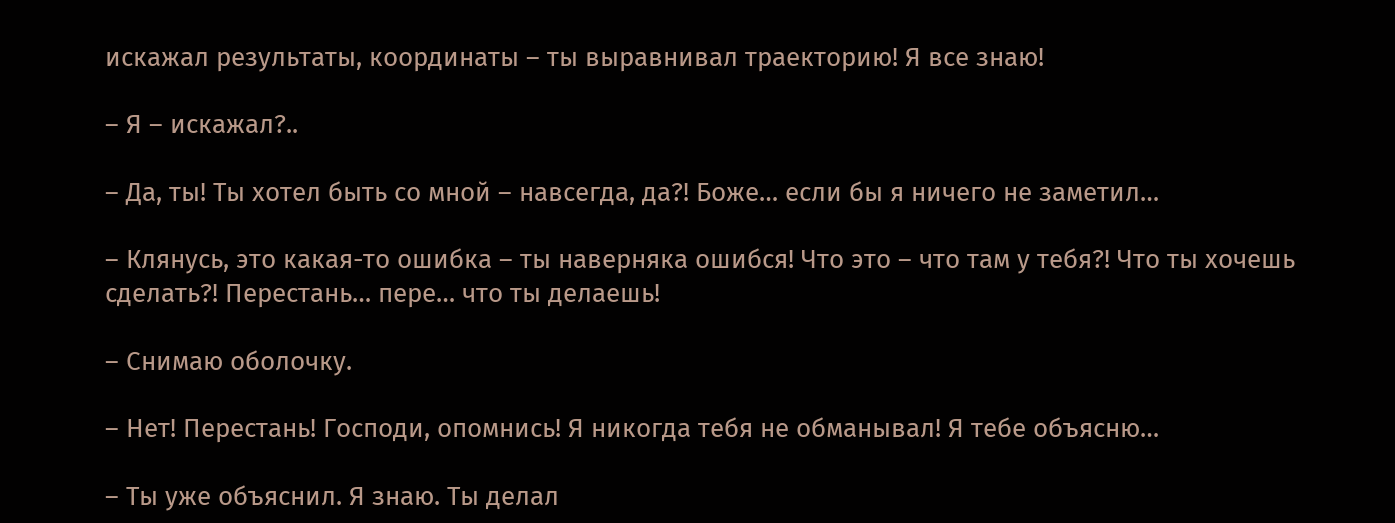искажал результаты, координаты – ты выравнивал траекторию! Я все знаю!

– Я – искажал?..

– Да, ты! Ты хотел быть со мной – навсегда, да?! Боже… если бы я ничего не заметил…

– Клянусь, это какая-то ошибка – ты наверняка ошибся! Что это – что там у тебя?! Что ты хочешь сделать?! Перестань… пере… что ты делаешь!

– Снимаю оболочку.

– Нет! Перестань! Господи, опомнись! Я никогда тебя не обманывал! Я тебе объясню…

– Ты уже объяснил. Я знаю. Ты делал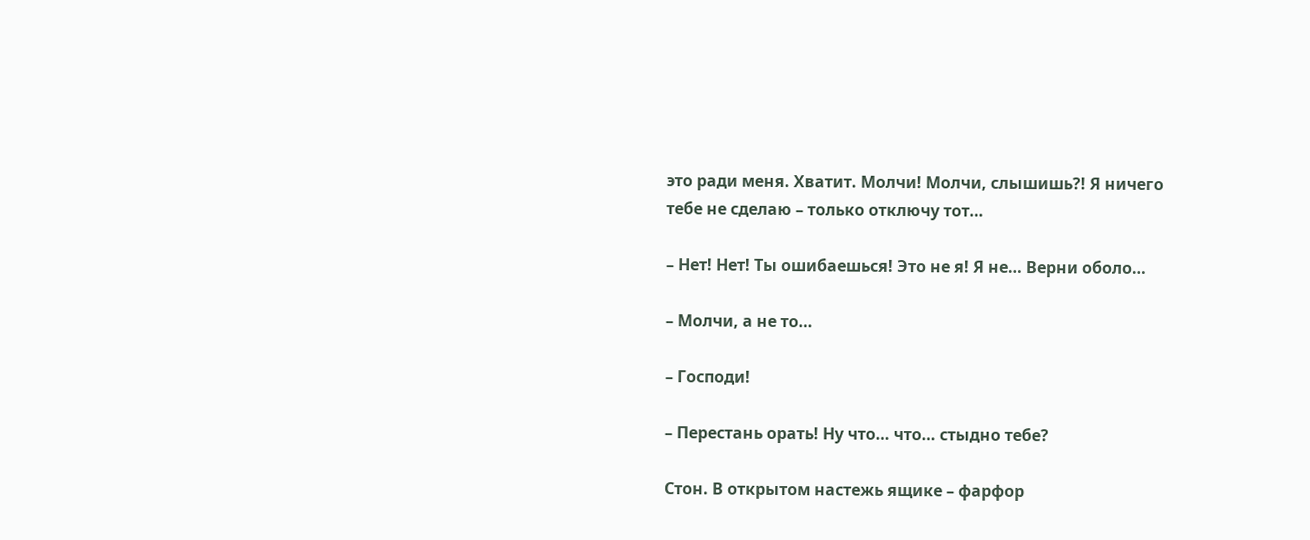это ради меня. Хватит. Молчи! Молчи, слышишь?! Я ничего тебе не сделаю – только отключу тот…

– Нет! Нет! Ты ошибаешься! Это не я! Я не… Верни оболо…

– Молчи, а не то…

– Господи!

– Перестань орать! Ну что… что… стыдно тебе?

Стон. В открытом настежь ящике – фарфор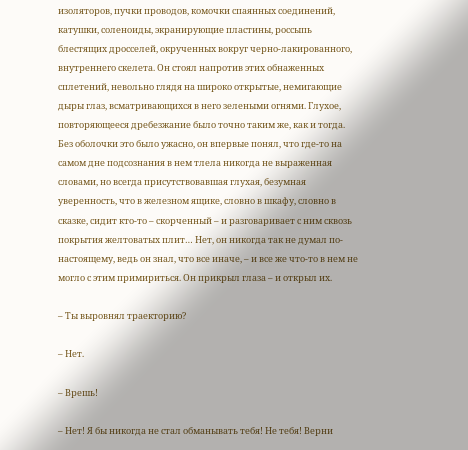изоляторов, пучки проводов, комочки спаянных соединений, катушки, соленоиды, экранирующие пластины, россыпь блестящих дросселей, окрученных вокруг черно-лакированного, внутреннего скелета. Он стоял напротив этих обнаженных сплетений, невольно глядя на широко открытые, немигающие дыры глаз, всматривающихся в него зелеными огнями. Глухое, повторяющееся дребезжание было точно таким же, как и тогда. Без оболочки это было ужасно, он впервые понял, что где-то на самом дне подсознания в нем тлела никогда не выраженная словами, но всегда присутствовавшая глухая, безумная уверенность, что в железном ящике, словно в шкафу, словно в сказке, сидит кто-то – скорченный – и разговаривает с ним сквозь покрытия желтоватых плит… Нет, он никогда так не думал по-настоящему, ведь он знал, что все иначе, – и все же что-то в нем не могло с этим примириться. Он прикрыл глаза – и открыл их.

– Ты выровнял траекторию?

– Нет.

– Врешь!

– Нет! Я бы никогда не стал обманывать тебя! Не тебя! Верни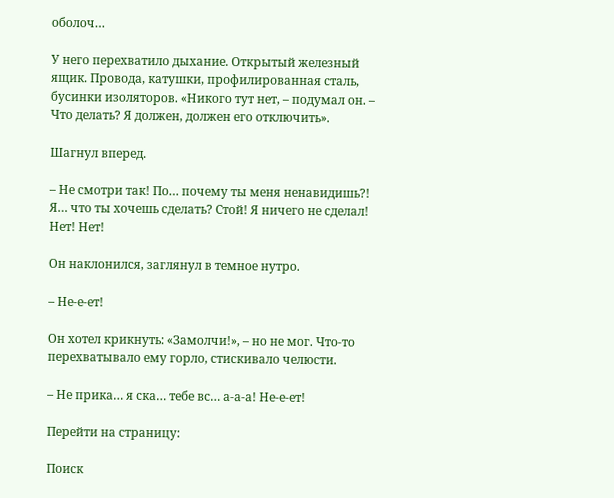оболоч…

У него перехватило дыхание. Открытый железный ящик. Провода, катушки, профилированная сталь, бусинки изоляторов. «Никого тут нет, – подумал он. – Что делать? Я должен, должен его отключить».

Шагнул вперед.

– Не смотри так! По… почему ты меня ненавидишь?! Я… что ты хочешь сделать? Стой! Я ничего не сделал! Нет! Нет!

Он наклонился, заглянул в темное нутро.

– Не-е-ет!

Он хотел крикнуть: «Замолчи!», – но не мог. Что-то перехватывало ему горло, стискивало челюсти.

– Не прика… я ска… тебе вс… а-а-а! Не-е-ет!

Перейти на страницу:

Поиск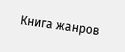Книга жанров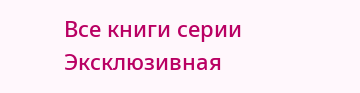Все книги серии Эксклюзивная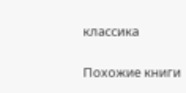классика

Похожие книги